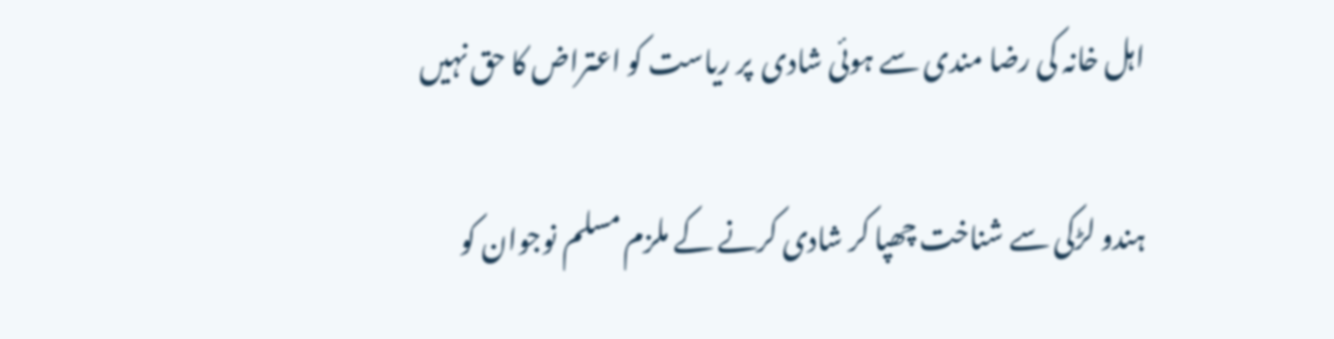اہل خانہ کی رضا مندی سے ہوئی شادی  پر ریاست کو اعتراض کا حق نہیں

ہندو لڑکی سے شناخت چھپا کر شادی کرنے کے ملزم مسلم نوجوان کو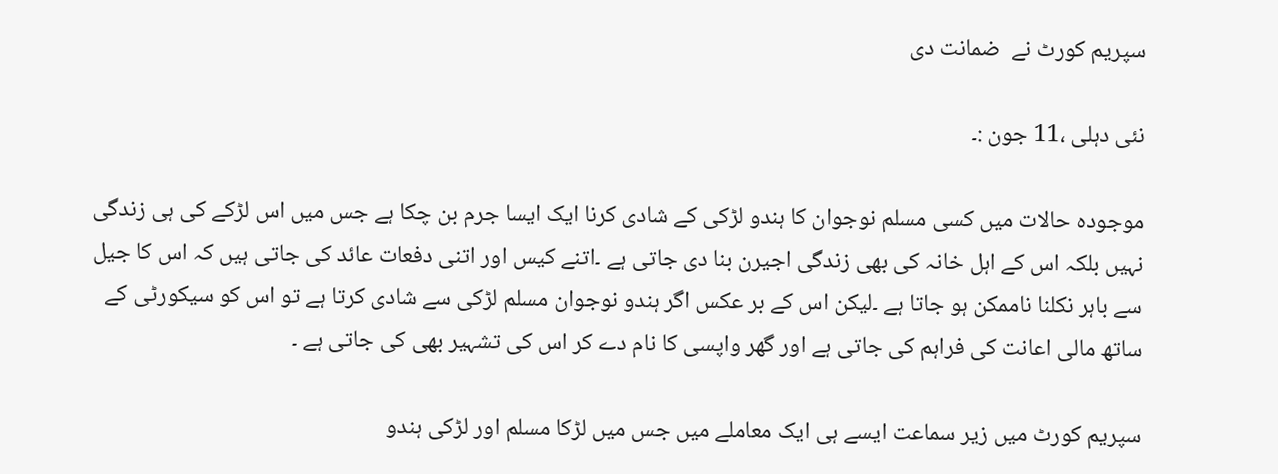سپریم کورٹ نے  ضمانت دی

نئی دہلی ،11 جون :۔

موجودہ حالات میں کسی مسلم نوجوان کا ہندو لڑکی کے شادی کرنا ایک ایسا جرم بن چکا ہے جس میں اس لڑکے کی ہی زندگی نہیں بلکہ اس کے اہل خانہ کی بھی زندگی اجیرن بنا دی جاتی ہے ۔اتنے کیس اور اتنی دفعات عائد کی جاتی ہیں کہ اس کا جیل سے باہر نکلنا ناممکن ہو جاتا ہے ۔لیکن اس کے بر عکس اگر ہندو نوجوان مسلم لڑکی سے شادی کرتا ہے تو اس کو سیکورٹی کے ساتھ مالی اعانت کی فراہم کی جاتی ہے اور گھر واپسی کا نام دے کر اس کی تشہیر بھی کی جاتی ہے ۔

سپریم کورٹ میں زیر سماعت ایسے ہی ایک معاملے میں جس میں لڑکا مسلم اور لڑکی ہندو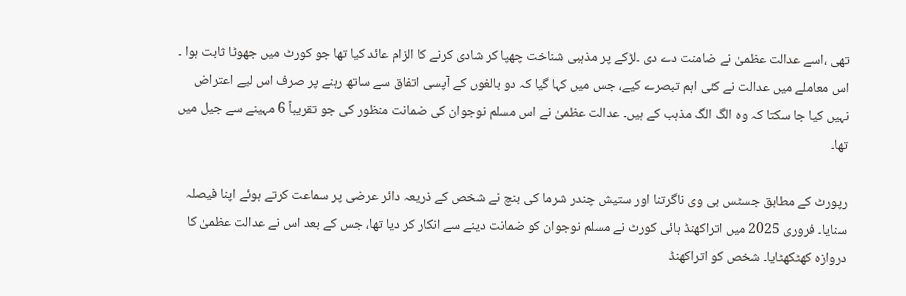تھی ،اسے عدالت عظمیٰ نے ضامنت دے دی ۔لڑکے پر مذہبی شناخت چھپا کر شادی کرنے کا الزام عائد کیا تھا جو کورٹ میں جھوٹا ثابت ہوا ۔ اس معاملے میں عدالت نے کئی اہم تبصرے کیے، جس میں کہا گیا کہ دو بالغوں کے آپسی اتفاق سے ساتھ رہنے پر صرف اس لیے اعتراض نہیں کیا جا سکتا کہ وہ الگ الگ مذہب کے ہیں۔ عدالت عظمیٰ نے اس مسلم نوجوان کی ضمانت منظور کی جو تقریباً 6 مہینے سے جیل میں تھا۔

رپورٹ کے مطابق جسٹس بی وی ناگرتنا اور ستیش چندر شرما کی بنچ نے شخص کے ذریعہ دائر عرضی پر سماعت کرتے ہوئے اپنا فیصلہ سنایا۔ فروری 2025 میں اتراکھنڈ ہائی کورٹ نے مسلم نوجوان کو ضمانت دینے سے انکار کر دیا تھا، جس کے بعد اس نے عدالت عظمیٰ کا دروازہ کھٹکھٹایا۔ شخص کو اتراکھنڈ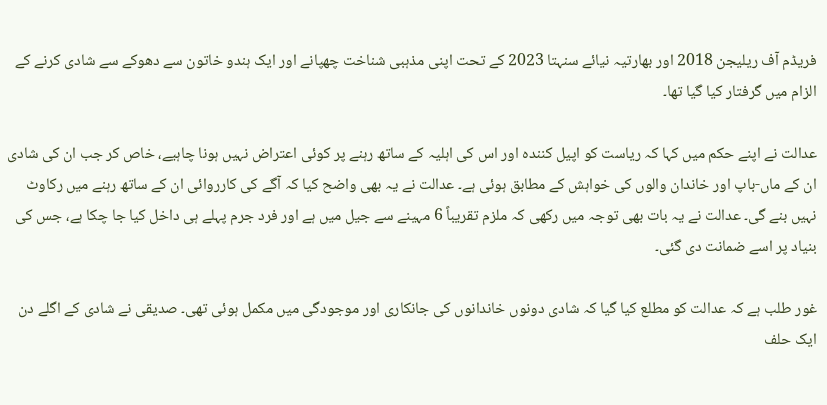فریڈم آف ریلیجن 2018 اور بھارتیہ نیائے سنہتا 2023 کے تحت اپنی مذہبی شناخت چھپانے اور ایک ہندو خاتون سے دھوکے سے شادی کرنے کے الزام میں گرفتار کیا گیا تھا۔

عدالت نے اپنے حکم میں کہا کہ ریاست کو اپیل کنندہ اور اس کی اہلیہ کے ساتھ رہنے پر کوئی اعتراض نہیں ہونا چاہیے، خاص کر جب ان کی شادی ان کے ماں-باپ اور خاندان والوں کی خواہش کے مطابق ہوئی ہے۔ عدالت نے یہ بھی واضح کیا کہ آگے کی کارروائی ان کے ساتھ رہنے میں رکاوٹ نہیں بنے گی۔ عدالت نے یہ بات بھی توجہ میں رکھی کہ ملزم تقریباً 6 مہینے سے جیل میں ہے اور فرد جرم پہلے ہی داخل کیا جا چکا ہے، جس کی بنیاد پر اسے ضمانت دی گئی۔

غور طلب ہے کہ عدالت کو مطلع کیا گیا کہ شادی دونوں خاندانوں کی جانکاری اور موجودگی میں مکمل ہوئی تھی۔ صدیقی نے شادی کے اگلے دن ایک حلف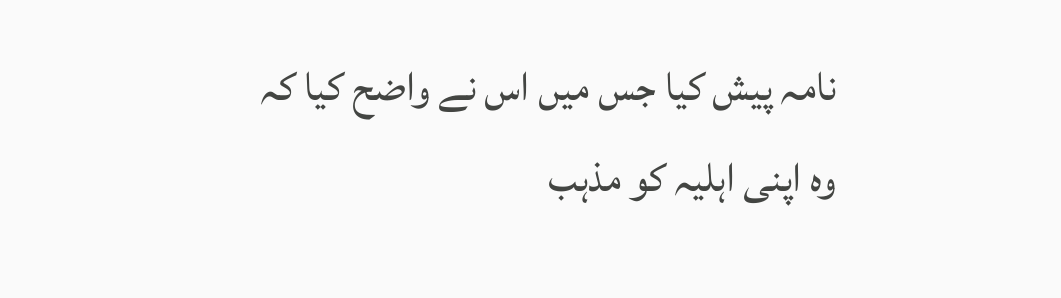نامہ پیش کیا جس میں اس نے واضح کیا کہ وہ اپنی اہلیہ کو مذہب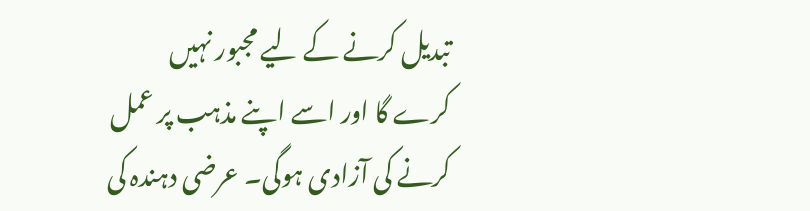تبدیل کرنے کے لیے مجبور نہیں کرے گا اور اسے اپنے مذہب پر عمل کرنے کی آزادی ہوگی۔ عرضی دہندہ کی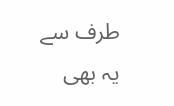طرف سے یہ بھی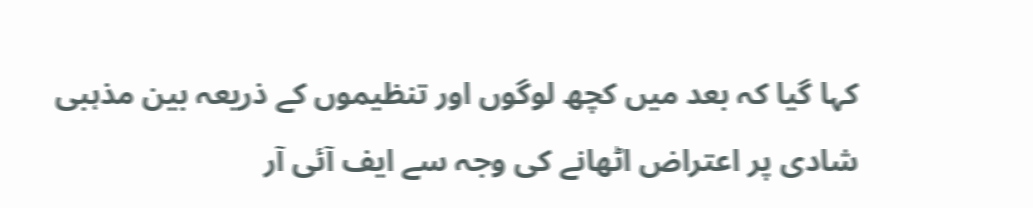کہا گیا کہ بعد میں کچھ لوگوں اور تنظیموں کے ذریعہ بین مذہبی شادی پر اعتراض اٹھانے کی وجہ سے ایف آئی آر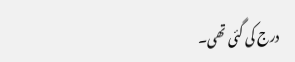درج کی گئی تھی۔